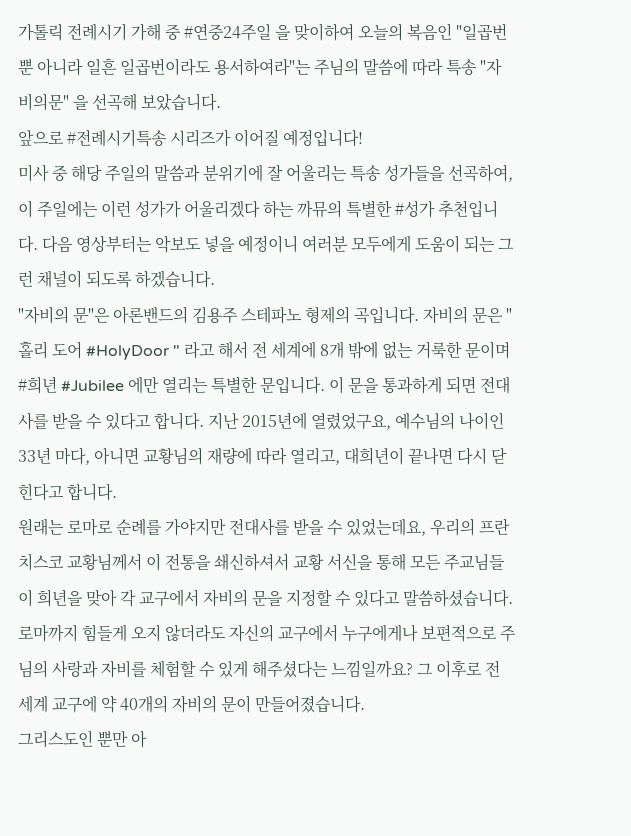가톨릭 전례시기 가해 중 #연중24주일 을 맞이하여 오늘의 복음인 "일곱번 뿐 아니라 일흔 일곱번이라도 용서하여라"는 주님의 말씀에 따라 특송 "자비의문" 을 선곡해 보았습니다.
앞으로 #전례시기특송 시리즈가 이어질 예정입니다!
미사 중 해당 주일의 말씀과 분위기에 잘 어울리는 특송 성가들을 선곡하여, 이 주일에는 이런 성가가 어울리겠다 하는 까뮤의 특별한 #성가 추천입니다. 다음 영상부터는 악보도 넣을 예정이니 여러분 모두에게 도움이 되는 그런 채널이 되도록 하겠습니다.
"자비의 문"은 아론밴드의 김용주 스테파노 형제의 곡입니다. 자비의 문은 "홀리 도어 #HolyDoor " 라고 해서 전 세계에 8개 밖에 없는 거룩한 문이며 #희년 #Jubilee 에만 열리는 특별한 문입니다. 이 문을 통과하게 되면 전대사를 받을 수 있다고 합니다. 지난 2015년에 열렸었구요, 예수님의 나이인 33년 마다, 아니면 교황님의 재량에 따라 열리고, 대희년이 끝나면 다시 닫힌다고 합니다.
원래는 로마로 순례를 가야지만 전대사를 받을 수 있었는데요, 우리의 프란치스코 교황님께서 이 전통을 쇄신하셔서 교황 서신을 통해 모든 주교님들이 희년을 맞아 각 교구에서 자비의 문을 지정할 수 있다고 말씀하셨습니다. 로마까지 힘들게 오지 않더라도 자신의 교구에서 누구에게나 보편적으로 주님의 사랑과 자비를 체험할 수 있게 해주셨다는 느낌일까요? 그 이후로 전 세계 교구에 약 40개의 자비의 문이 만들어졌습니다.
그리스도인 뿐만 아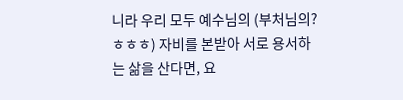니라 우리 모두 예수님의 (부처님의? ㅎㅎㅎ) 자비를 본받아 서로 용서하는 삶을 산다면, 요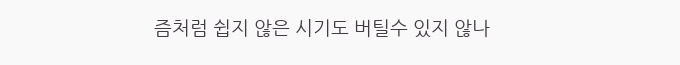즘처럼 쉽지 않은 시기도 버틸수 있지 않나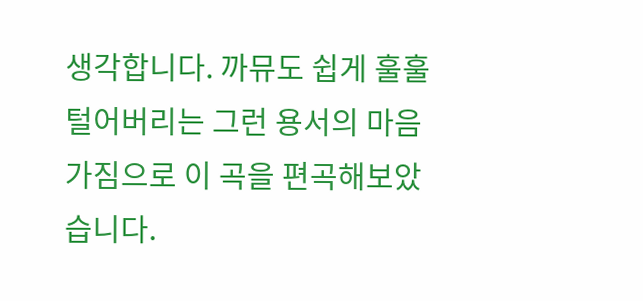생각합니다. 까뮤도 쉽게 훌훌 털어버리는 그런 용서의 마음가짐으로 이 곡을 편곡해보았습니다.